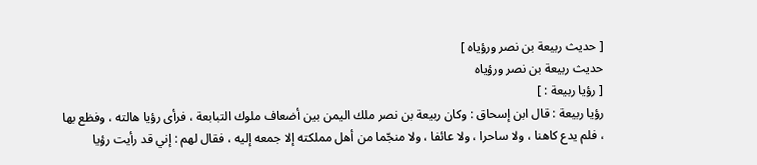[ حديث ربيعة بن نصر ورؤياه ]
حديث ربيعة بن نصر ورؤياه
[ رؤيا ربيعة : ]
رؤيا ربيعة : قال ابن إسحاق : وكان ربيعة بن نصر ملك اليمن بين أضعاف ملوك التبابعة ، فرأى رؤيا هالته ، وفظع بها ، فلم يدع كاهنا ، ولا ساحرا ، ولا عائفا ، ولا منجّما من أهل مملكته إلا جمعه إليه ، فقال لهم : إني قد رأيت رؤيا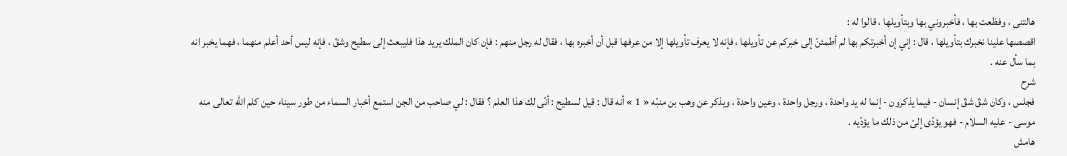هالتنى ، وفظعت بها ، فأخبروني بها وبتأويلها ، قالوا له :
اقصصها علينا نخبرك بتأويلها ، قال : إني إن أخبرتكم بها لم أطمئنّ إلى خبركم عن تأويلها ، فإنه لا يعرف تأويلها إلا من عرفها قبل أن أخبره بها ، فقال له رجل منهم : فإن كان الملك يريد هذا فليبعث إلى سطيح وشقّ ، فإنه ليس أحد أعلم منهما ، فهما يخبر انه بما سأل عنه .
شرح
فجلس ، وكان شقّ شقّ إنسان - فيما يذكرون - إنما له يد واحدة ، ورجل واحدة ، وعين واحدة ، ويذكر عن وهب بن منبّه « 1 » أنه قال : قيل لسطيح : أنّى لك هذا العلم ؟ فقال : لي صاحب من الجن استمع أخبار السماء من طور سيناء حين كلم اللّه تعالى منه موسى - عليه السلام - فهو يؤدّى إلىّ من ذلك ما يؤدّيه .
هامش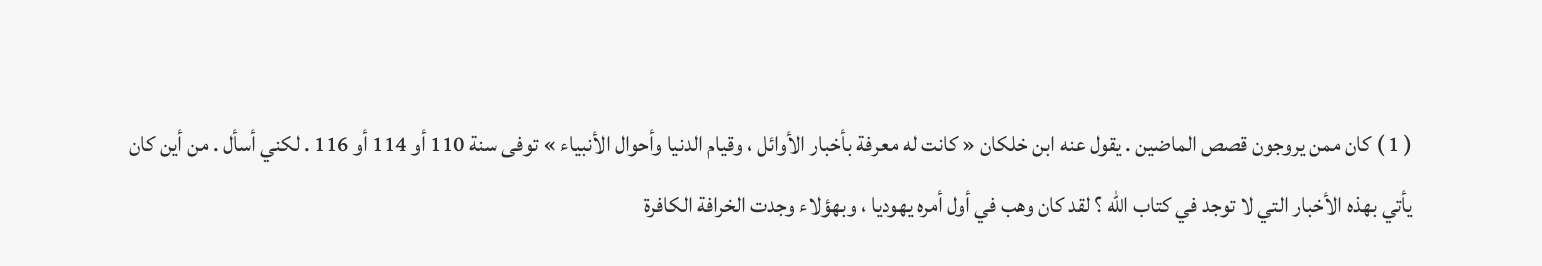( 1 ) كان ممن يروجون قصص الماضين . يقول عنه ابن خلكان « كانت له معرفة بأخبار الأوائل ، وقيام الدنيا وأحوال الأنبياء » توفى سنة 110 أو 114 أو 116 . لكني أسأل . من أين كان يأتي بهذه الأخبار التي لا توجد في كتاب اللّه ؟ لقد كان وهب في أول أمره يهوديا ، وبهؤلاء وجدت الخرافة الكافرة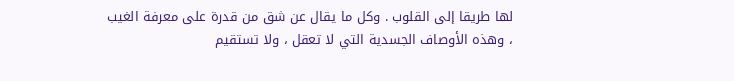لها طريقا إلى القلوب . وكل ما يقال عن شق من قدرة على معرفة الغيب ، وهذه الأوصاف الجسدية التي لا تعقل ، ولا تستقيم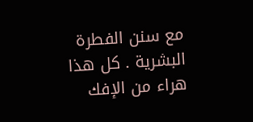مع سنن الفطرة البشرية . كل هذا هراء من الإفك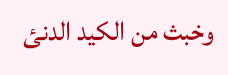وخبث من الكيد الدنئ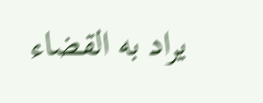يراد به القضاء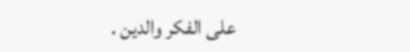على الفكر والدين .